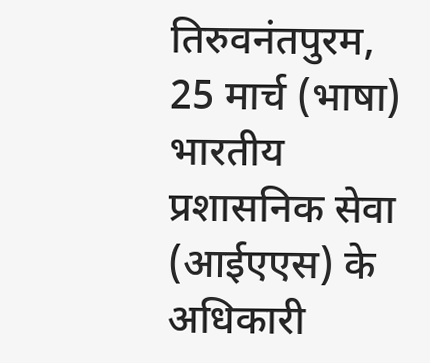तिरुवनंतपुरम, 25 मार्च (भाषा) भारतीय प्रशासनिक सेवा (आईएएस) के अधिकारी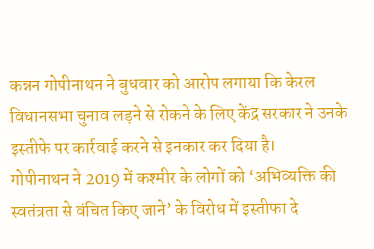कन्नन गोपीनाथन ने बुधवार को आरोप लगाया कि केरल विधानसभा चुनाव लड़ने से रोकने के लिए केंद्र सरकार ने उनके इस्तीफे पर कार्रवाई करने से इनकार कर दिया है।
गोपीनाथन ने 2019 में कश्मीर के लोगों को ‘अभिव्यक्ति की स्वतंत्रता से वंचित किए जाने’ के विरोध में इस्तीफा दे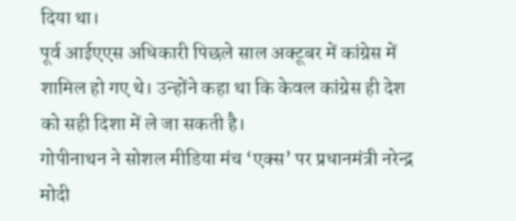दिया था।
पूर्व आईएएस अधिकारी पिछले साल अक्टूबर में कांग्रेस में शामिल हो गए थे। उन्होंने कहा था कि केवल कांग्रेस ही देश को सही दिशा में ले जा सकती है।
गोपीनाथन ने सोशल मीडिया मंच ‘एक्स’ पर प्रधानमंत्री नरेन्द्र मोदी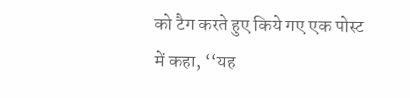को टैग करते हुए किये गए एक पोस्ट में कहा, ‘‘यह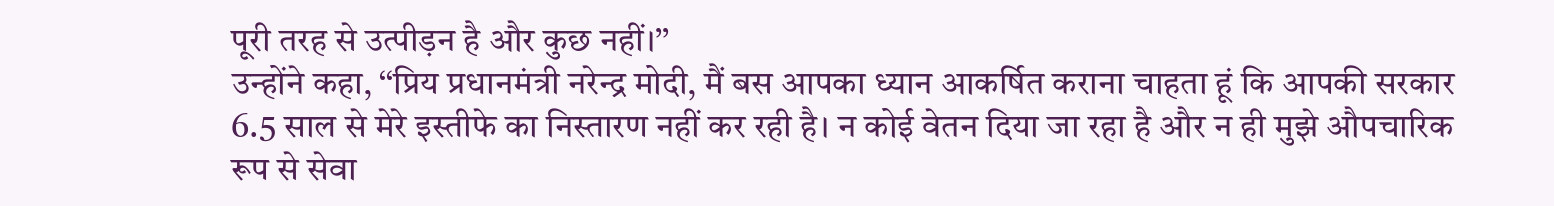पूरी तरह से उत्पीड़न है और कुछ नहीं।’’
उन्होंने कहा, ‘‘प्रिय प्रधानमंत्री नरेन्द्र मोदी, मैं बस आपका ध्यान आकर्षित कराना चाहता हूं कि आपकी सरकार 6.5 साल से मेरे इस्तीफे का निस्तारण नहीं कर रही है। न कोई वेतन दिया जा रहा है और न ही मुझे औपचारिक रूप से सेवा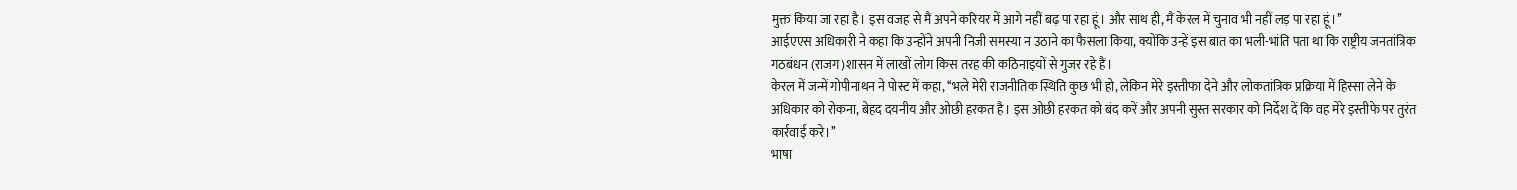मुक्त किया जा रहा है। इस वजह से मैं अपने करियर में आगे नहीं बढ़ पा रहा हूं। और साथ ही, मैं केरल में चुनाव भी नहीं लड़ पा रहा हूं।’’
आईएएस अधिकारी ने कहा कि उन्होंने अपनी निजी समस्या न उठाने का फैसला किया, क्योंकि उन्हें इस बात का भली-भांति पता था कि राष्ट्रीय जनतांत्रिक गठबंधन (राजग)शासन में लाखों लोग किस तरह की कठिनाइयों से गुजर रहे हैं।
केरल में जन्में गोपीनाथन ने पोस्ट में कहा, ‘‘भले मेरी राजनीतिक स्थिति कुछ भी हो, लेकिन मेरे इस्तीफा देने और लोकतांत्रिक प्रक्रिया में हिस्सा लेने के अधिकार को रोकना, बेहद दयनीय और ओछी हरकत है। इस ओछी हरकत को बंद करें और अपनी सुस्त सरकार को निर्देश दें कि वह मेरे इस्तीफे पर तुरंत कार्रवाई करे।’’
भाषा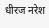धीरज नरेश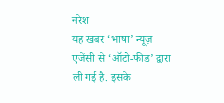नरेश
यह खबर ‘भाषा’ न्यूज़ एजेंसी से ‘ऑटो-फीड’ द्वारा ली गई है. इसके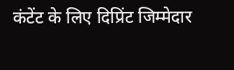कंटेंट के लिए दिप्रिंट जिम्मेदार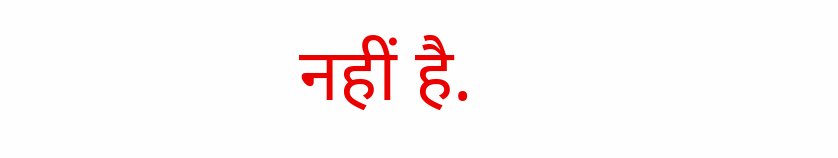नहीं है.